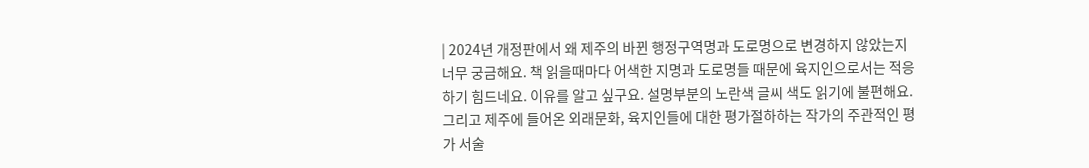| 2024년 개정판에서 왜 제주의 바뀐 행정구역명과 도로명으로 변경하지 않았는지 너무 궁금해요. 책 읽을때마다 어색한 지명과 도로명들 때문에 육지인으로서는 적응하기 힘드네요. 이유를 알고 싶구요. 설명부분의 노란색 글씨 색도 읽기에 불편해요. 그리고 제주에 들어온 외래문화, 육지인들에 대한 평가절하하는 작가의 주관적인 평가 서술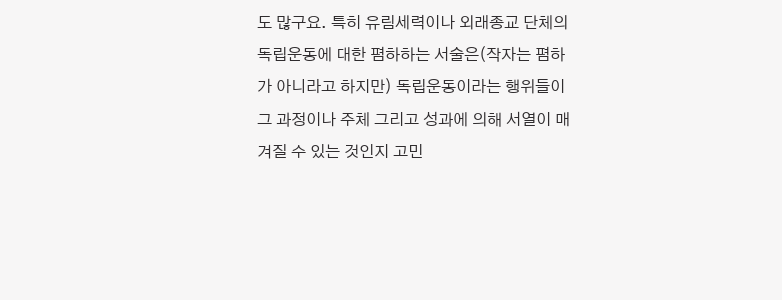도 많구요. 특히 유림세력이나 외래종교 단체의 독립운동에 대한 폄하하는 서술은(작자는 폄하가 아니라고 하지만) 독립운동이라는 행위들이 그 과정이나 주체 그리고 성과에 의해 서열이 매겨질 수 있는 것인지 고민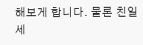해보게 합니다. 물론 친일세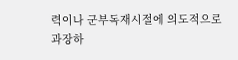력이나 군부독재시절에 의도적으로 과장하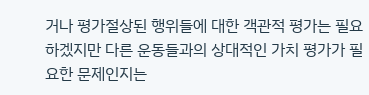거나 평가절상된 행위들에 대한 객관적 평가는 필요하겠지만 다른 운동들과의 상대적인 가치 평가가 필요한 문제인지는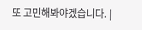또 고민해봐야겠습니다. |